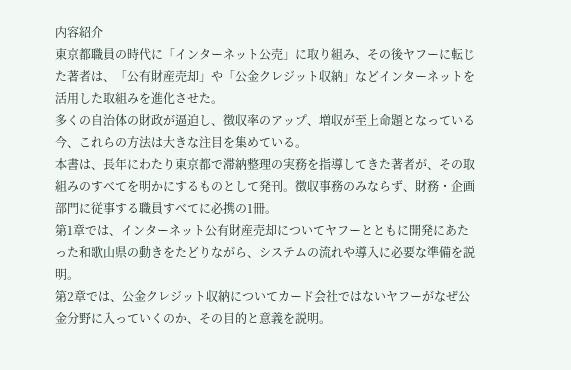内容紹介
東京都職員の時代に「インターネット公売」に取り組み、その後ヤフーに転じた著者は、「公有財産売却」や「公金クレジット収納」などインターネットを活用した取組みを進化させた。
多くの自治体の財政が逼迫し、徴収率のアップ、増収が至上命題となっている今、これらの方法は大きな注目を集めている。
本書は、長年にわたり東京都で滞納整理の実務を指導してきた著者が、その取組みのすべてを明かにするものとして発刊。徴収事務のみならず、財務・企画部門に従事する職員すべてに必携の1冊。
第1章では、インターネット公有財産売却についてヤフーとともに開発にあたった和歌山県の動きをたどりながら、システムの流れや導入に必要な準備を説明。
第2章では、公金クレジット収納についてカード会社ではないヤフーがなぜ公金分野に入っていくのか、その目的と意義を説明。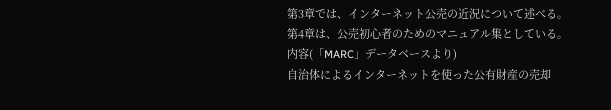第3章では、インターネット公売の近況について述べる。
第4章は、公売初心者のためのマニュアル集としている。
内容(「MARC」データベースより)
自治体によるインターネットを使った公有財産の売却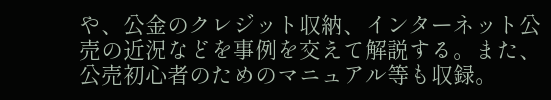や、公金のクレジット収納、インターネット公売の近況などを事例を交えて解説する。また、公売初心者のためのマニュアル等も収録。